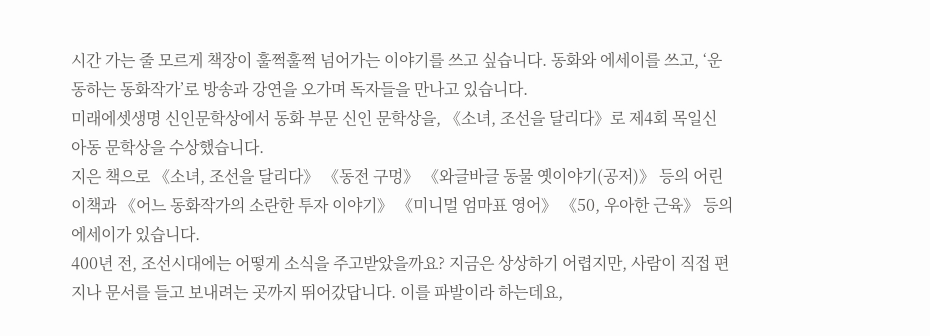시간 가는 줄 모르게 책장이 훌쩍훌쩍 넘어가는 이야기를 쓰고 싶습니다. 동화와 에세이를 쓰고, ‘운동하는 동화작가’로 방송과 강연을 오가며 독자들을 만나고 있습니다.
미래에셋생명 신인문학상에서 동화 부문 신인 문학상을, 《소녀, 조선을 달리다》로 제4회 목일신 아동 문학상을 수상했습니다.
지은 책으로 《소녀, 조선을 달리다》 《동전 구멍》 《와글바글 동물 옛이야기(공저)》 등의 어린이책과 《어느 동화작가의 소란한 투자 이야기》 《미니멀 엄마표 영어》 《50, 우아한 근육》 등의 에세이가 있습니다.
400년 전, 조선시대에는 어떻게 소식을 주고받았을까요? 지금은 상상하기 어렵지만, 사람이 직접 편지나 문서를 들고 보내려는 곳까지 뛰어갔답니다. 이를 파발이라 하는데요,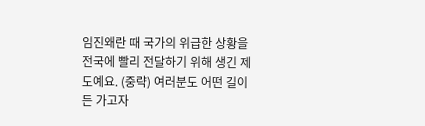임진왜란 때 국가의 위급한 상황을 전국에 빨리 전달하기 위해 생긴 제도예요. (중략) 여러분도 어떤 길이든 가고자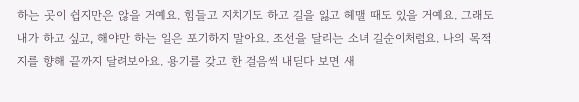하는 곳이 쉽지만은 않을 거예요. 힘들고 지치기도 하고 길을 잃고 헤맬 때도 있을 거예요. 그래도 내가 하고 싶고, 해야만 하는 일은 포기하지 말아요. 조선을 달리는 소녀 길순이처럼요. 나의 목적지를 향해 끝까지 달려보아요. 용기를 갖고 한 걸음씩 내딛다 보면 새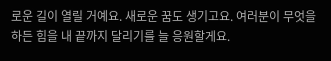로운 길이 열릴 거예요. 새로운 꿈도 생기고요. 여러분이 무엇을 하든 힘을 내 끝까지 달리기를 늘 응원할게요.